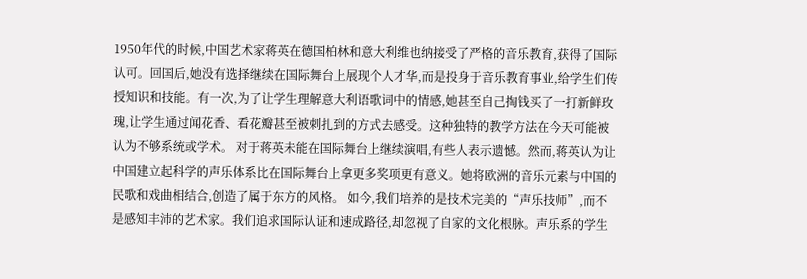1950年代的时候,中国艺术家蒋英在德国柏林和意大利维也纳接受了严格的音乐教育,获得了国际认可。回国后,她没有选择继续在国际舞台上展现个人才华,而是投身于音乐教育事业,给学生们传授知识和技能。有一次,为了让学生理解意大利语歌词中的情感,她甚至自己掏钱买了一打新鲜玫瑰,让学生通过闻花香、看花瓣甚至被刺扎到的方式去感受。这种独特的教学方法在今天可能被认为不够系统或学术。 对于蒋英未能在国际舞台上继续演唱,有些人表示遗憾。然而,蒋英认为让中国建立起科学的声乐体系比在国际舞台上拿更多奖项更有意义。她将欧洲的音乐元素与中国的民歌和戏曲相结合,创造了属于东方的风格。 如今,我们培养的是技术完美的“声乐技师”,而不是感知丰沛的艺术家。我们追求国际认证和速成路径,却忽视了自家的文化根脉。声乐系的学生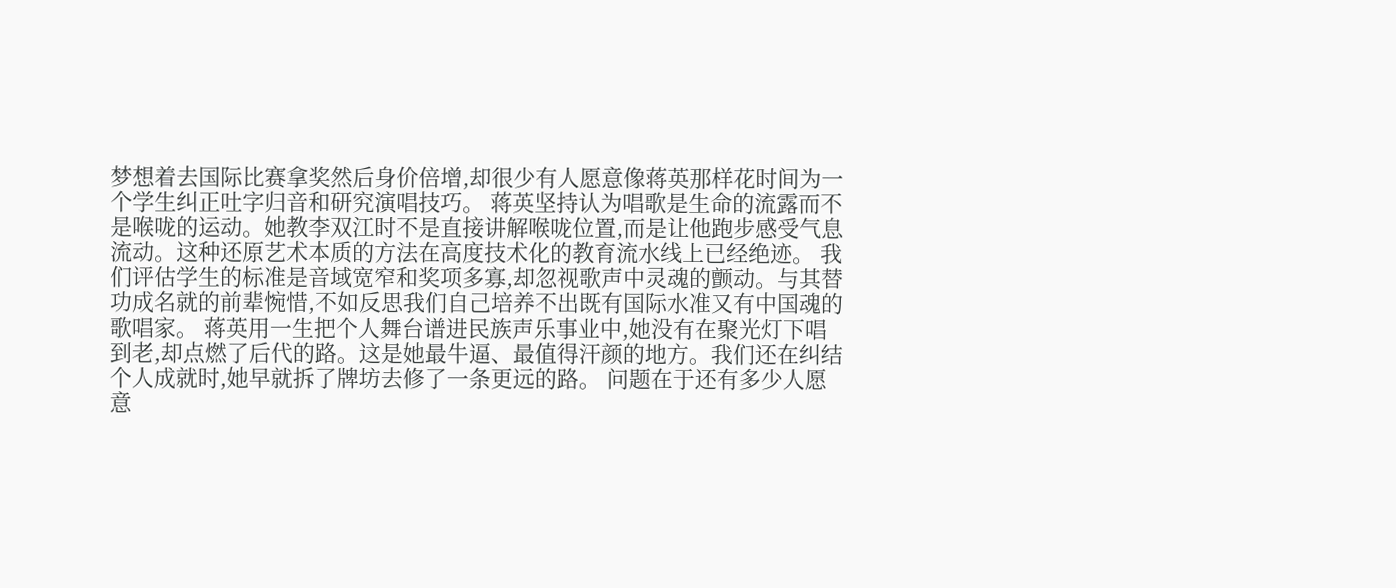梦想着去国际比赛拿奖然后身价倍增,却很少有人愿意像蒋英那样花时间为一个学生纠正吐字归音和研究演唱技巧。 蒋英坚持认为唱歌是生命的流露而不是喉咙的运动。她教李双江时不是直接讲解喉咙位置,而是让他跑步感受气息流动。这种还原艺术本质的方法在高度技术化的教育流水线上已经绝迹。 我们评估学生的标准是音域宽窄和奖项多寡,却忽视歌声中灵魂的颤动。与其替功成名就的前辈惋惜,不如反思我们自己培养不出既有国际水准又有中国魂的歌唱家。 蒋英用一生把个人舞台谱进民族声乐事业中,她没有在聚光灯下唱到老,却点燃了后代的路。这是她最牛逼、最值得汗颜的地方。我们还在纠结个人成就时,她早就拆了牌坊去修了一条更远的路。 问题在于还有多少人愿意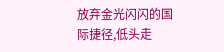放弃金光闪闪的国际捷径,低头走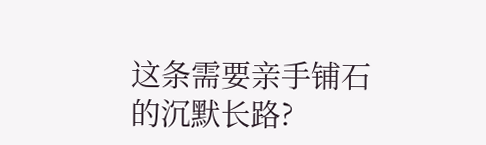这条需要亲手铺石的沉默长路?